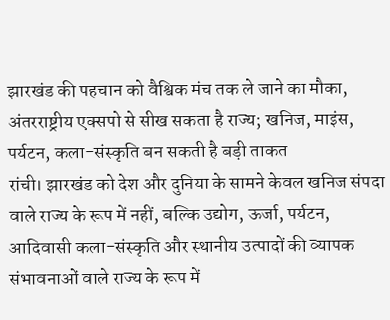झारखंड की पहचान को वैश्विक मंच तक ले जाने का मौका, अंतरराष्ट्रीय एक्सपो से सीख सकता है राज्य; खनिज, माइंस, पर्यटन, कला-संस्कृति बन सकती है बड़ी ताकत
रांची। झारखंड को देश और दुनिया के सामने केवल खनिज संपदा वाले राज्य के रूप में नहीं, बल्कि उद्योग, ऊर्जा, पर्यटन, आदिवासी कला-संस्कृति और स्थानीय उत्पादों की व्यापक संभावनाओं वाले राज्य के रूप में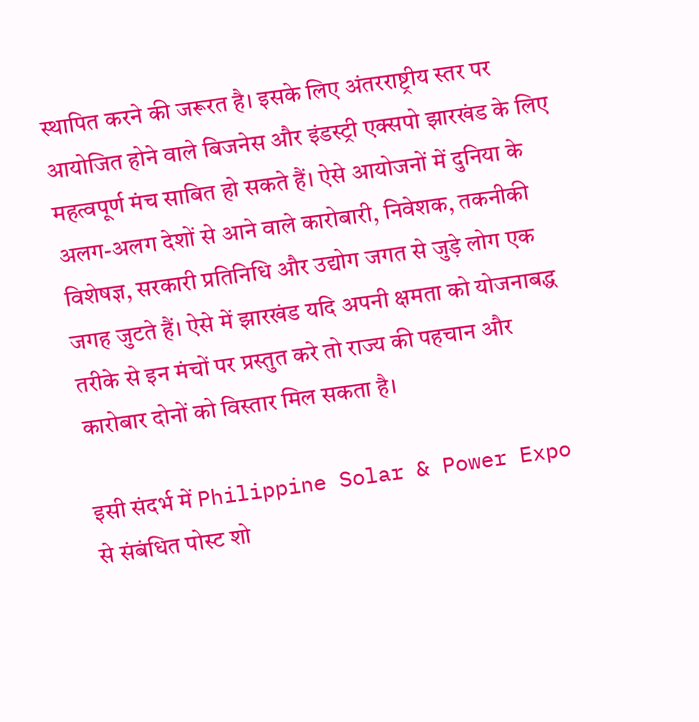स्थापित करने की जरूरत है। इसके लिए अंतरराष्ट्रीय स्तर पर आयोजित होने वाले बिजनेस और इंडस्ट्री एक्सपो झारखंड के लिए महत्वपूर्ण मंच साबित हो सकते हैं। ऐसे आयोजनों में दुनिया के अलग-अलग देशों से आने वाले कारोबारी, निवेशक, तकनीकी विशेषज्ञ, सरकारी प्रतिनिधि और उद्योग जगत से जुड़े लोग एक जगह जुटते हैं। ऐसे में झारखंड यदि अपनी क्षमता को योजनाबद्ध तरीके से इन मंचों पर प्रस्तुत करे तो राज्य की पहचान और कारोबार दोनों को विस्तार मिल सकता है।

इसी संदर्भ में Philippine Solar & Power Expo से संबंधित पोस्ट शो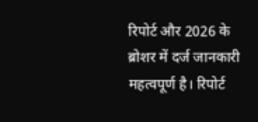रिपोर्ट और 2026 के ब्रोशर में दर्ज जानकारी महत्वपूर्ण है। रिपोर्ट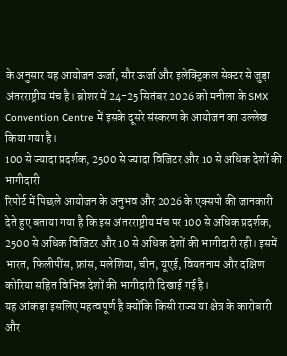के अनुसार यह आयोजन ऊर्जा, सौर ऊर्जा और इलेक्ट्रिकल सेक्टर से जुड़ा अंतरराष्ट्रीय मंच है। ब्रोशर में 24-25 सितंबर 2026 को मनीला के SMX Convention Centre में इसके दूसरे संस्करण के आयोजन का उल्लेख किया गया है।
100 से ज्यादा प्रदर्शक, 2500 से ज्यादा विजिटर और 10 से अधिक देशों की भागीदारी
रिपोर्ट में पिछले आयोजन के अनुभव और 2026 के एक्सपो की जानकारी देते हुए बताया गया है कि इस अंतरराष्ट्रीय मंच पर 100 से अधिक प्रदर्शक, 2500 से अधिक विजिटर और 10 से अधिक देशों की भागीदारी रही। इसमें भारत, फिलीपींस, फ्रांस, मलेशिया, चीन, यूएई, वियतनाम और दक्षिण कोरिया सहित विभिन्न देशों की भागीदारी दिखाई गई है।
यह आंकड़ा इसलिए महत्वपूर्ण है क्योंकि किसी राज्य या क्षेत्र के कारोबारी और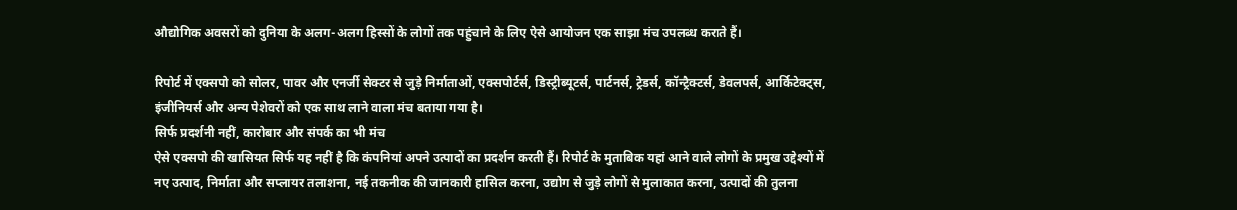औद्योगिक अवसरों को दुनिया के अलग-अलग हिस्सों के लोगों तक पहुंचाने के लिए ऐसे आयोजन एक साझा मंच उपलब्ध कराते हैं।

रिपोर्ट में एक्सपो को सोलर, पावर और एनर्जी सेक्टर से जुड़े निर्माताओं, एक्सपोर्टर्स, डिस्ट्रीब्यूटर्स, पार्टनर्स, ट्रेडर्स, कॉन्ट्रैक्टर्स, डेवलपर्स, आर्किटेक्ट्स, इंजीनियर्स और अन्य पेशेवरों को एक साथ लाने वाला मंच बताया गया है।
सिर्फ प्रदर्शनी नहीं, कारोबार और संपर्क का भी मंच
ऐसे एक्सपो की खासियत सिर्फ यह नहीं है कि कंपनियां अपने उत्पादों का प्रदर्शन करती हैं। रिपोर्ट के मुताबिक यहां आने वाले लोगों के प्रमुख उद्देश्यों में नए उत्पाद, निर्माता और सप्लायर तलाशना, नई तकनीक की जानकारी हासिल करना, उद्योग से जुड़े लोगों से मुलाकात करना, उत्पादों की तुलना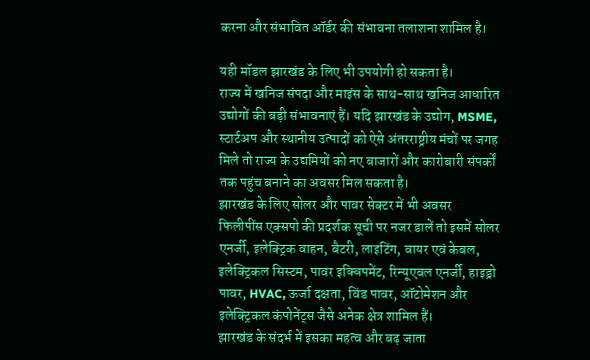करना और संभावित ऑर्डर की संभावना तलाशना शामिल है।

यही मॉडल झारखंड के लिए भी उपयोगी हो सकता है।
राज्य में खनिज संपदा और माइंस के साथ-साथ खनिज आधारित उद्योगों की बड़ी संभावनाएं हैं। यदि झारखंड के उद्योग, MSME, स्टार्टअप और स्थानीय उत्पादों को ऐसे अंतरराष्ट्रीय मंचों पर जगह मिले तो राज्य के उद्यमियों को नए बाजारों और कारोबारी संपर्कों तक पहुंच बनाने का अवसर मिल सकता है।
झारखंड के लिए सोलर और पावर सेक्टर में भी अवसर
फिलीपींस एक्सपो की प्रदर्शक सूची पर नजर डालें तो इसमें सोलर एनर्जी, इलेक्ट्रिक वाहन, बैटरी, लाइटिंग, वायर एवं केबल, इलेक्ट्रिकल सिस्टम, पावर इक्विपमेंट, रिन्यूएबल एनर्जी, हाइड्रो पावर, HVAC, ऊर्जा दक्षता, विंड पावर, ऑटोमेशन और इलेक्ट्रिकल कंपोनेंट्स जैसे अनेक क्षेत्र शामिल हैं।
झारखंड के संदर्भ में इसका महत्व और बढ़ जाता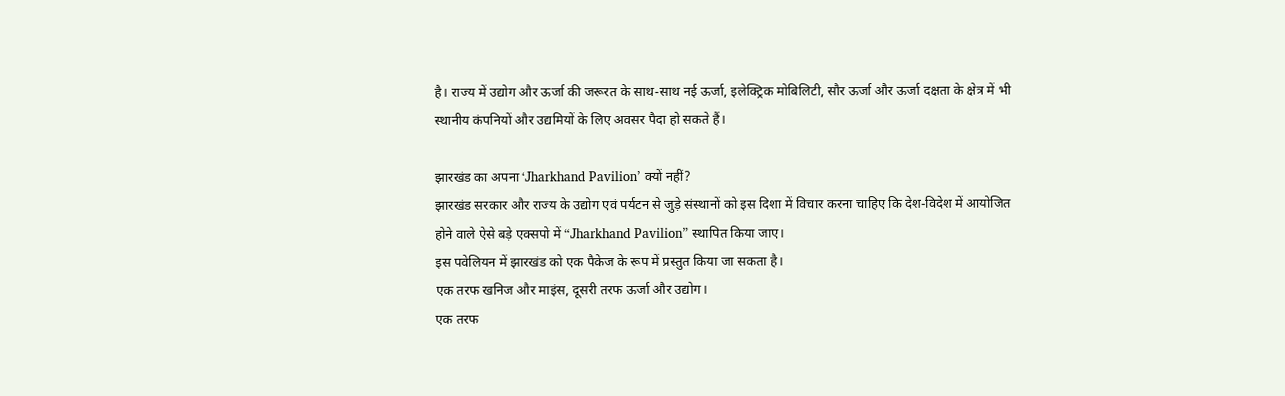है। राज्य में उद्योग और ऊर्जा की जरूरत के साथ-साथ नई ऊर्जा, इलेक्ट्रिक मोबिलिटी, सौर ऊर्जा और ऊर्जा दक्षता के क्षेत्र में भी स्थानीय कंपनियों और उद्यमियों के लिए अवसर पैदा हो सकते हैं।

झारखंड का अपना ‘Jharkhand Pavilion’ क्यों नहीं?
झारखंड सरकार और राज्य के उद्योग एवं पर्यटन से जुड़े संस्थानों को इस दिशा में विचार करना चाहिए कि देश-विदेश में आयोजित होने वाले ऐसे बड़े एक्सपो में “Jharkhand Pavilion” स्थापित किया जाए।
इस पवेलियन में झारखंड को एक पैकेज के रूप में प्रस्तुत किया जा सकता है।
एक तरफ खनिज और माइंस, दूसरी तरफ ऊर्जा और उद्योग।
एक तरफ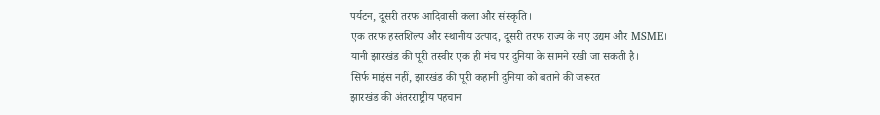पर्यटन, दूसरी तरफ आदिवासी कला और संस्कृति।
एक तरफ हस्तशिल्प और स्थानीय उत्पाद, दूसरी तरफ राज्य के नए उद्यम और MSME।
यानी झारखंड की पूरी तस्वीर एक ही मंच पर दुनिया के सामने रखी जा सकती है।
सिर्फ माइंस नहीं, झारखंड की पूरी कहानी दुनिया को बताने की जरूरत
झारखंड की अंतरराष्ट्रीय पहचान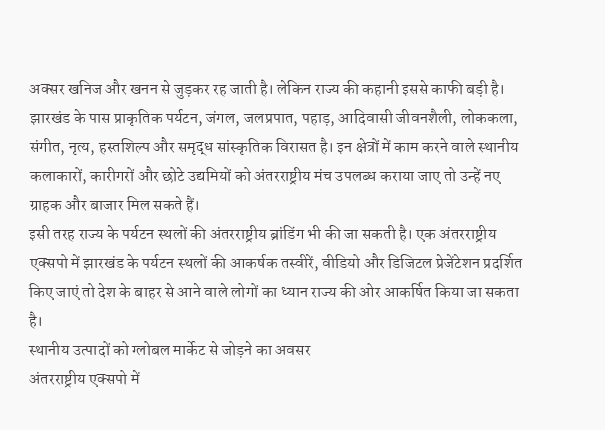अक्सर खनिज और खनन से जुड़कर रह जाती है। लेकिन राज्य की कहानी इससे काफी बड़ी है।
झारखंड के पास प्राकृतिक पर्यटन, जंगल, जलप्रपात, पहाड़, आदिवासी जीवनशैली, लोककला, संगीत, नृत्य, हस्तशिल्प और समृद्ध सांस्कृतिक विरासत है। इन क्षेत्रों में काम करने वाले स्थानीय कलाकारों, कारीगरों और छोटे उद्यमियों को अंतरराष्ट्रीय मंच उपलब्ध कराया जाए तो उन्हें नए ग्राहक और बाजार मिल सकते हैं।
इसी तरह राज्य के पर्यटन स्थलों की अंतरराष्ट्रीय ब्रांडिंग भी की जा सकती है। एक अंतरराष्ट्रीय एक्सपो में झारखंड के पर्यटन स्थलों की आकर्षक तस्वीरें, वीडियो और डिजिटल प्रेजेंटेशन प्रदर्शित किए जाएं तो देश के बाहर से आने वाले लोगों का ध्यान राज्य की ओर आकर्षित किया जा सकता है।
स्थानीय उत्पादों को ग्लोबल मार्केट से जोड़ने का अवसर
अंतरराष्ट्रीय एक्सपो में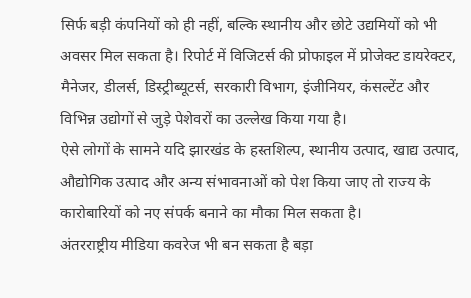सिर्फ बड़ी कंपनियों को ही नहीं, बल्कि स्थानीय और छोटे उद्यमियों को भी अवसर मिल सकता है। रिपोर्ट में विजिटर्स की प्रोफाइल में प्रोजेक्ट डायरेक्टर, मैनेजर, डीलर्स, डिस्ट्रीब्यूटर्स, सरकारी विभाग, इंजीनियर, कंसल्टेंट और विभिन्न उद्योगों से जुड़े पेशेवरों का उल्लेख किया गया है।
ऐसे लोगों के सामने यदि झारखंड के हस्तशिल्प, स्थानीय उत्पाद, खाद्य उत्पाद, औद्योगिक उत्पाद और अन्य संभावनाओं को पेश किया जाए तो राज्य के कारोबारियों को नए संपर्क बनाने का मौका मिल सकता है।
अंतरराष्ट्रीय मीडिया कवरेज भी बन सकता है बड़ा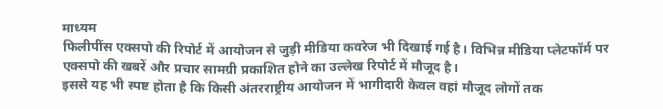माध्यम
फिलीपींस एक्सपो की रिपोर्ट में आयोजन से जुड़ी मीडिया कवरेज भी दिखाई गई है। विभिन्न मीडिया प्लेटफॉर्म पर एक्सपो की खबरें और प्रचार सामग्री प्रकाशित होने का उल्लेख रिपोर्ट में मौजूद है।
इससे यह भी स्पष्ट होता है कि किसी अंतरराष्ट्रीय आयोजन में भागीदारी केवल वहां मौजूद लोगों तक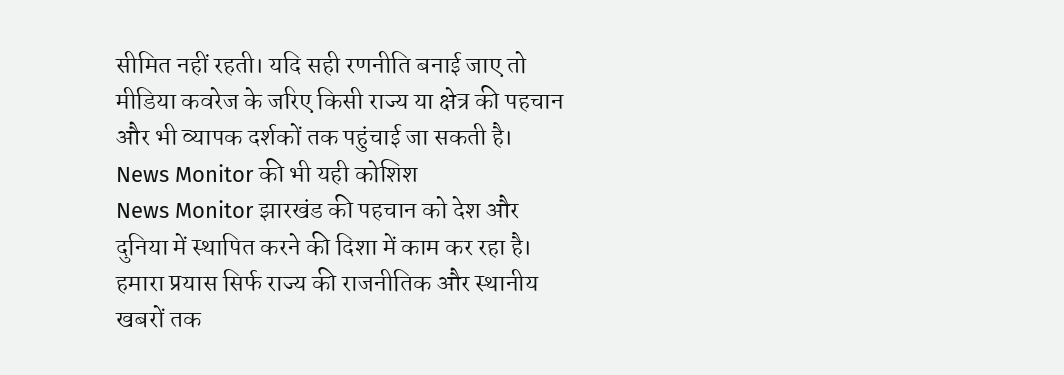सीमित नहीं रहती। यदि सही रणनीति बनाई जाए तो मीडिया कवरेज के जरिए किसी राज्य या क्षेत्र की पहचान और भी व्यापक दर्शकों तक पहुंचाई जा सकती है।
News Monitor की भी यही कोशिश
News Monitor झारखंड की पहचान को देश और दुनिया में स्थापित करने की दिशा में काम कर रहा है। हमारा प्रयास सिर्फ राज्य की राजनीतिक और स्थानीय खबरों तक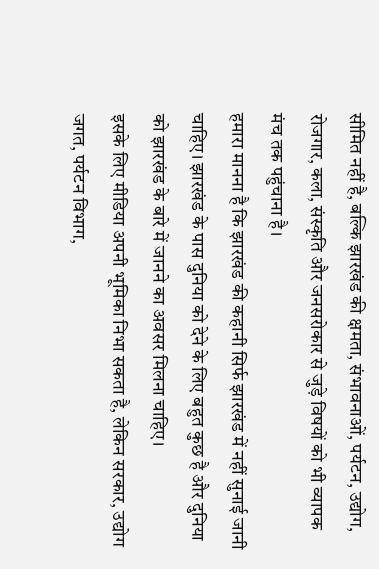सीमित नहीं है, बल्कि झारखंड की क्षमता, संभावनाओं, पर्यटन, उद्योग, रोजगार, कला, संस्कृति और जनसरोकार से जुड़े विषयों को भी व्यापक मंच तक पहुंचाना है।
हमारा मानना है कि झारखंड की कहानी सिर्फ झारखंड में नहीं सुनाई जानी चाहिए। झारखंड के पास दुनिया को देने के लिए बहुत कुछ है और दुनिया को झारखंड के बारे में जानने का अवसर मिलना चाहिए।
इसके लिए मीडिया अपनी भूमिका निभा सकता है, लेकिन सरकार, उद्योग जगत, पर्यटन विभाग,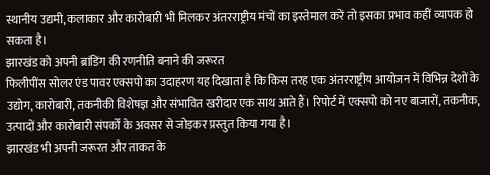स्थानीय उद्यमी, कलाकार और कारोबारी भी मिलकर अंतरराष्ट्रीय मंचों का इस्तेमाल करें तो इसका प्रभाव कहीं व्यापक हो सकता है।
झारखंड को अपनी ब्रांडिंग की रणनीति बनाने की जरूरत
फिलीपींस सोलर एंड पावर एक्सपो का उदाहरण यह दिखाता है कि किस तरह एक अंतरराष्ट्रीय आयोजन में विभिन्न देशों के उद्योग, कारोबारी, तकनीकी विशेषज्ञ और संभावित खरीदार एक साथ आते हैं। रिपोर्ट में एक्सपो को नए बाजारों, तकनीक, उत्पादों और कारोबारी संपर्कों के अवसर से जोड़कर प्रस्तुत किया गया है।
झारखंड भी अपनी जरूरत और ताकत के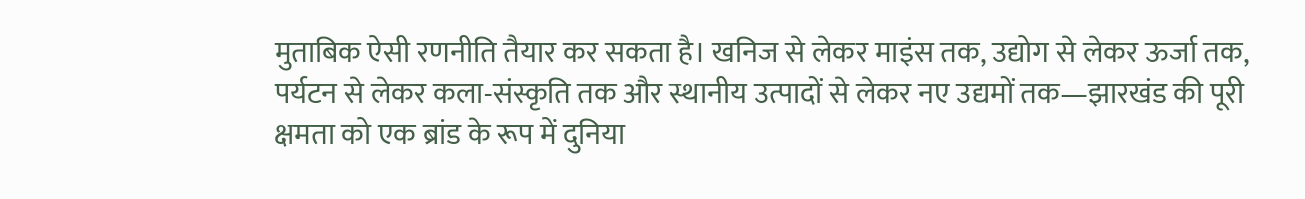मुताबिक ऐसी रणनीति तैयार कर सकता है। खनिज से लेकर माइंस तक, उद्योग से लेकर ऊर्जा तक, पर्यटन से लेकर कला-संस्कृति तक और स्थानीय उत्पादों से लेकर नए उद्यमों तक—झारखंड की पूरी क्षमता को एक ब्रांड के रूप में दुनिया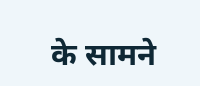के सामने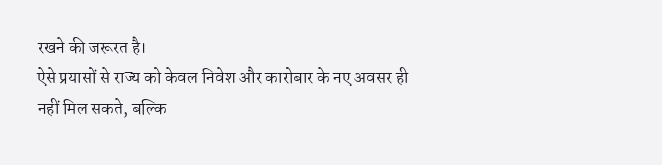रखने की जरूरत है।
ऐसे प्रयासों से राज्य को केवल निवेश और कारोबार के नए अवसर ही नहीं मिल सकते, बल्कि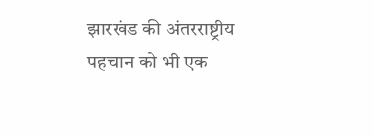झारखंड की अंतरराष्ट्रीय पहचान को भी एक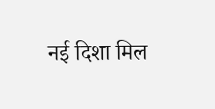नई दिशा मिल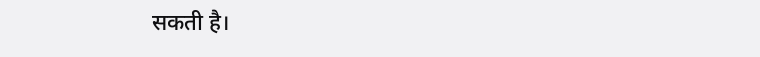सकती है।